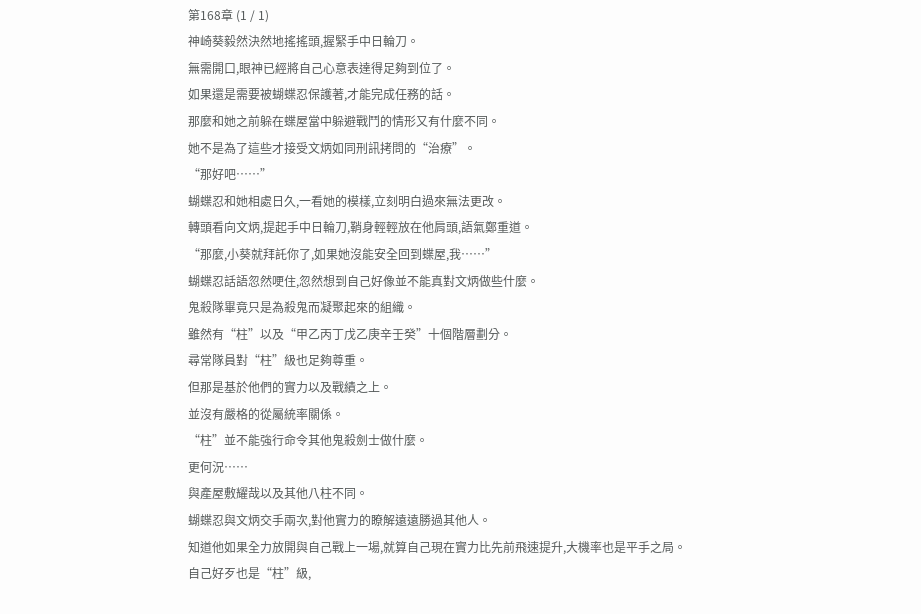第168章 (1 / 1)
神崎葵毅然決然地搖搖頭,握緊手中日輪刀。
無需開口,眼神已經將自己心意表達得足夠到位了。
如果還是需要被蝴蝶忍保護著,才能完成任務的話。
那麼和她之前躲在蝶屋當中躲避戰鬥的情形又有什麼不同。
她不是為了這些才接受文炳如同刑訊拷問的“治療”。
“那好吧……”
蝴蝶忍和她相處日久,一看她的模樣,立刻明白過來無法更改。
轉頭看向文炳,提起手中日輪刀,鞘身輕輕放在他肩頭,語氣鄭重道。
“那麼,小葵就拜託你了,如果她沒能安全回到蝶屋,我……”
蝴蝶忍話語忽然哽住,忽然想到自己好像並不能真對文炳做些什麼。
鬼殺隊畢竟只是為殺鬼而凝聚起來的組織。
雖然有“柱”以及“甲乙丙丁戊乙庚辛壬癸”十個階層劃分。
尋常隊員對“柱”級也足夠尊重。
但那是基於他們的實力以及戰績之上。
並沒有嚴格的從屬統率關係。
“柱”並不能強行命令其他鬼殺劍士做什麼。
更何況……
與產屋敷耀哉以及其他八柱不同。
蝴蝶忍與文炳交手兩次,對他實力的瞭解遠遠勝過其他人。
知道他如果全力放開與自己戰上一場,就算自己現在實力比先前飛速提升,大機率也是平手之局。
自己好歹也是“柱”級,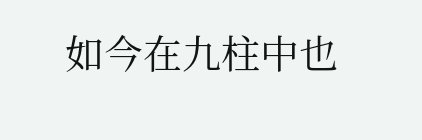如今在九柱中也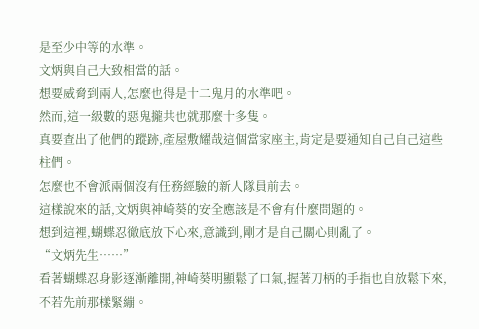是至少中等的水準。
文炳與自己大致相當的話。
想要威脅到兩人,怎麼也得是十二鬼月的水準吧。
然而,這一級數的惡鬼攏共也就那麼十多隻。
真要查出了他們的蹤跡,產屋敷耀哉這個當家座主,肯定是要通知自己自己這些柱們。
怎麼也不會派兩個沒有任務經驗的新人隊員前去。
這樣說來的話,文炳與神崎葵的安全應該是不會有什麼問題的。
想到這裡,蝴蝶忍徹底放下心來,意識到,剛才是自己關心則亂了。
“文炳先生……”
看著蝴蝶忍身影逐漸離開,神崎葵明顯鬆了口氣,握著刀柄的手指也自放鬆下來,不若先前那樣緊繃。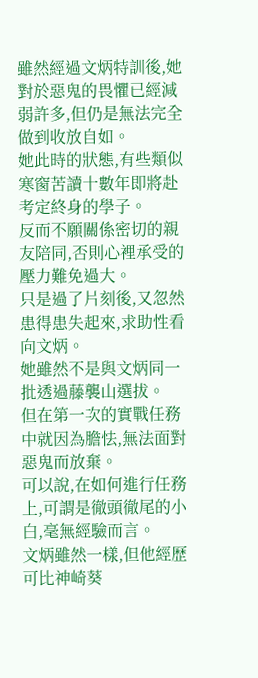雖然經過文炳特訓後,她對於惡鬼的畏懼已經減弱許多,但仍是無法完全做到收放自如。
她此時的狀態,有些類似寒窗苦讀十數年即將赴考定終身的學子。
反而不願關係密切的親友陪同,否則心裡承受的壓力難免過大。
只是過了片刻後,又忽然患得患失起來,求助性看向文炳。
她雖然不是與文炳同一批透過藤襲山選拔。
但在第一次的實戰任務中就因為膽怯,無法面對惡鬼而放棄。
可以說,在如何進行任務上,可謂是徹頭徹尾的小白,毫無經驗而言。
文炳雖然一樣,但他經歷可比神崎葵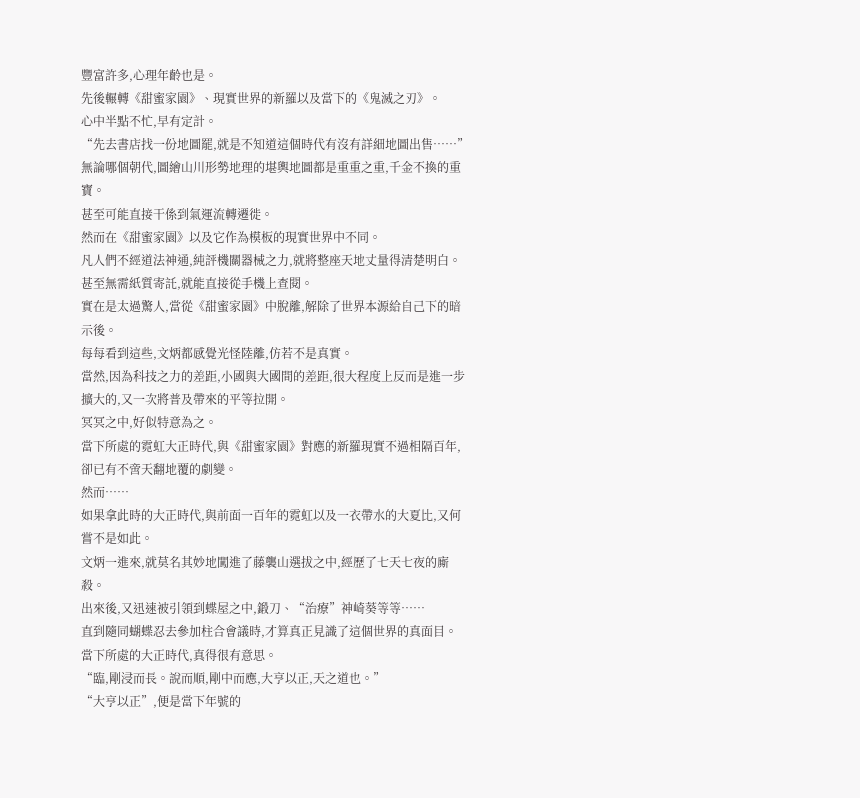豐富許多,心理年齡也是。
先後輾轉《甜蜜家園》、現實世界的新羅以及當下的《鬼滅之刃》。
心中半點不忙,早有定計。
“先去書店找一份地圖罷,就是不知道這個時代有沒有詳細地圖出售……”
無論哪個朝代,圖繪山川形勢地理的堪輿地圖都是重重之重,千金不換的重寶。
甚至可能直接干係到氣運流轉遷徙。
然而在《甜蜜家園》以及它作為模板的現實世界中不同。
凡人們不經道法神通,純評機關器械之力,就將整座天地丈量得清楚明白。
甚至無需紙質寄託,就能直接從手機上查閱。
實在是太過驚人,當從《甜蜜家園》中脫離,解除了世界本源給自己下的暗示後。
每每看到這些,文炳都感覺光怪陸離,仿若不是真實。
當然,因為科技之力的差距,小國與大國間的差距,很大程度上反而是進一步擴大的,又一次將普及帶來的平等拉開。
冥冥之中,好似特意為之。
當下所處的霓虹大正時代,與《甜蜜家園》對應的新羅現實不過相隔百年,卻已有不啻天翻地覆的劇變。
然而……
如果拿此時的大正時代,與前面一百年的霓虹以及一衣帶水的大夏比,又何嘗不是如此。
文炳一進來,就莫名其妙地闖進了藤襲山選拔之中,經歷了七天七夜的廝殺。
出來後,又迅速被引領到蝶屋之中,鍛刀、“治療”神崎葵等等……
直到隨同蝴蝶忍去參加柱合會議時,才算真正見識了這個世界的真面目。
當下所處的大正時代,真得很有意思。
“臨,剛浸而長。說而順,剛中而應,大亨以正,天之道也。”
“大亨以正”,便是當下年號的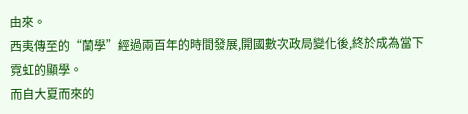由來。
西夷傳至的“蘭學”經過兩百年的時間發展,開國數次政局變化後,終於成為當下霓虹的顯學。
而自大夏而來的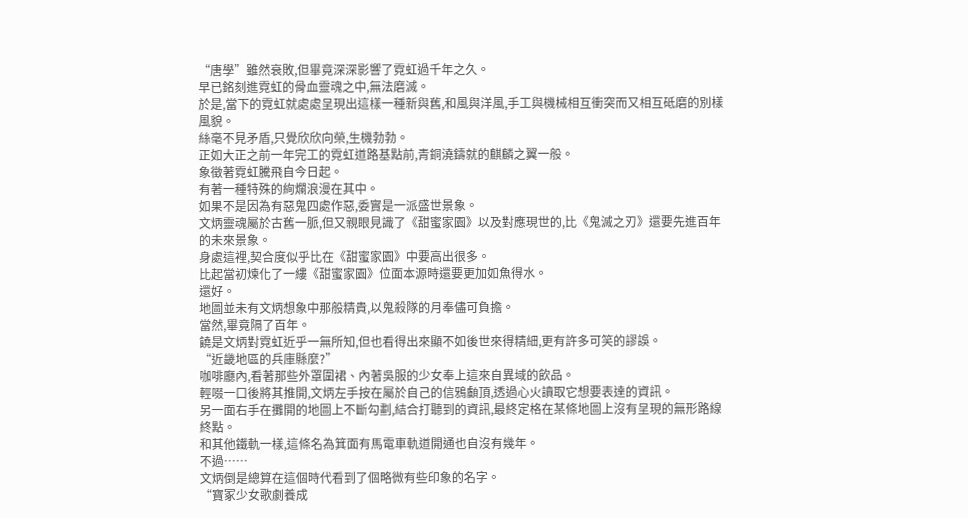“唐學”雖然衰敗,但畢竟深深影響了霓虹過千年之久。
早已銘刻進霓虹的骨血靈魂之中,無法磨滅。
於是,當下的霓虹就處處呈現出這樣一種新與舊,和風與洋風,手工與機械相互衝突而又相互砥磨的別樣風貌。
絲毫不見矛盾,只覺欣欣向榮,生機勃勃。
正如大正之前一年完工的霓虹道路基點前,青銅澆鑄就的麒麟之翼一般。
象徵著霓虹騰飛自今日起。
有著一種特殊的絢爛浪漫在其中。
如果不是因為有惡鬼四處作惡,委實是一派盛世景象。
文炳靈魂屬於古舊一脈,但又親眼見識了《甜蜜家園》以及對應現世的,比《鬼滅之刃》還要先進百年的未來景象。
身處這裡,契合度似乎比在《甜蜜家園》中要高出很多。
比起當初煉化了一縷《甜蜜家園》位面本源時還要更加如魚得水。
還好。
地圖並未有文炳想象中那般精貴,以鬼殺隊的月奉儘可負擔。
當然,畢竟隔了百年。
饒是文炳對霓虹近乎一無所知,但也看得出來顯不如後世來得精細,更有許多可笑的謬誤。
“近畿地區的兵庫縣麼?”
咖啡廳內,看著那些外罩圍裙、內著吳服的少女奉上這來自異域的飲品。
輕啜一口後將其推開,文炳左手按在屬於自己的信鴉顱頂,透過心火讀取它想要表達的資訊。
另一面右手在攤開的地圖上不斷勾劃,結合打聽到的資訊,最終定格在某條地圖上沒有呈現的無形路線終點。
和其他鐵軌一樣,這條名為箕面有馬電車軌道開通也自沒有幾年。
不過……
文炳倒是總算在這個時代看到了個略微有些印象的名字。
“寶冢少女歌劇養成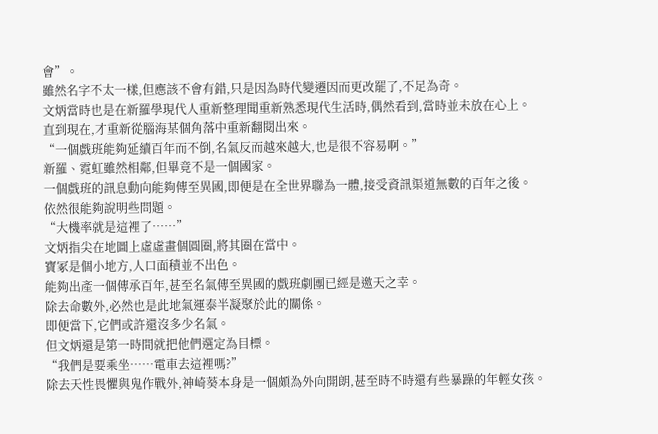會”。
雖然名字不太一樣,但應該不會有錯,只是因為時代變遷因而更改罷了,不足為奇。
文炳當時也是在新羅學現代人重新整理聞重新熟悉現代生活時,偶然看到,當時並未放在心上。
直到現在,才重新從腦海某個角落中重新翻閱出來。
“一個戲班能夠延續百年而不倒,名氣反而越來越大,也是很不容易啊。”
新羅、霓虹雖然相鄰,但畢竟不是一個國家。
一個戲班的訊息動向能夠傳至異國,即便是在全世界聯為一體,接受資訊渠道無數的百年之後。
依然很能夠說明些問題。
“大機率就是這裡了……”
文炳指尖在地圖上虛虛畫個圓圈,將其圈在當中。
寶冢是個小地方,人口面積並不出色。
能夠出產一個傳承百年,甚至名氣傳至異國的戲班劇團已經是邀天之幸。
除去命數外,必然也是此地氣運泰半凝聚於此的關係。
即便當下,它們或許還沒多少名氣。
但文炳還是第一時間就把他們選定為目標。
“我們是要乘坐……電車去這裡嗎?”
除去天性畏懼與鬼作戰外,神崎葵本身是一個頗為外向開朗,甚至時不時還有些暴躁的年輕女孩。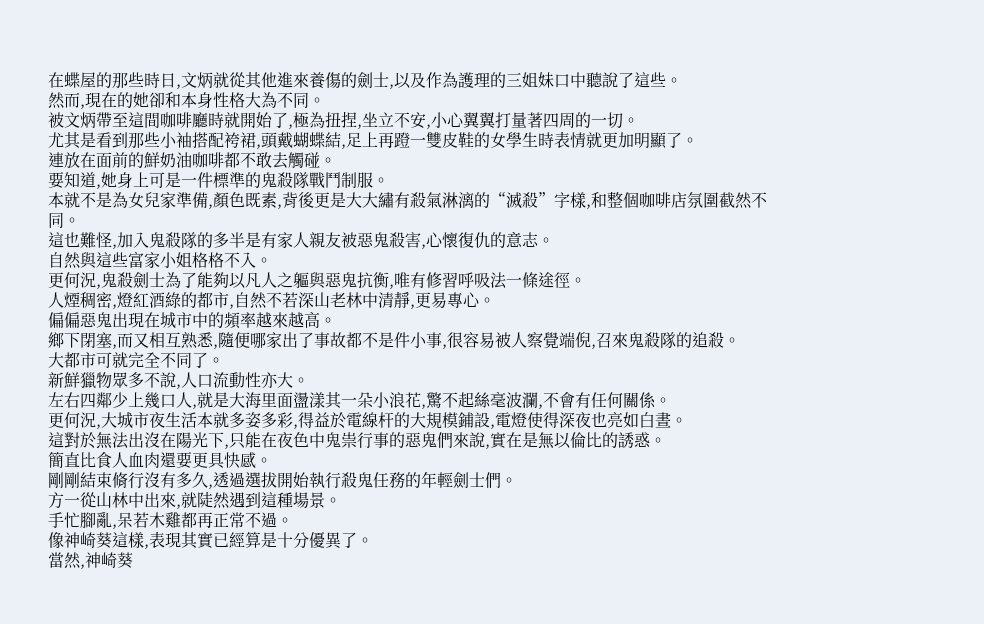在蝶屋的那些時日,文炳就從其他進來養傷的劍士,以及作為護理的三姐妹口中聽說了這些。
然而,現在的她卻和本身性格大為不同。
被文炳帶至這間咖啡廳時就開始了,極為扭捏,坐立不安,小心翼翼打量著四周的一切。
尤其是看到那些小袖搭配袴裙,頭戴蝴蝶結,足上再蹬一雙皮鞋的女學生時表情就更加明顯了。
連放在面前的鮮奶油咖啡都不敢去觸碰。
要知道,她身上可是一件標準的鬼殺隊戰鬥制服。
本就不是為女兒家準備,顏色既素,背後更是大大繡有殺氣淋漓的“滅殺”字樣,和整個咖啡店氛圍截然不同。
這也難怪,加入鬼殺隊的多半是有家人親友被惡鬼殺害,心懷復仇的意志。
自然與這些富家小姐格格不入。
更何況,鬼殺劍士為了能夠以凡人之軀與惡鬼抗衡,唯有修習呼吸法一條途徑。
人煙稠密,燈紅酒綠的都市,自然不若深山老林中清靜,更易專心。
偏偏惡鬼出現在城市中的頻率越來越高。
鄉下閉塞,而又相互熟悉,隨便哪家出了事故都不是件小事,很容易被人察覺端倪,召來鬼殺隊的追殺。
大都市可就完全不同了。
新鮮獵物眾多不說,人口流動性亦大。
左右四鄰少上幾口人,就是大海里面盪漾其一朵小浪花,驚不起絲毫波瀾,不會有任何關係。
更何況,大城市夜生活本就多姿多彩,得益於電線杆的大規模鋪設,電燈使得深夜也亮如白晝。
這對於無法出沒在陽光下,只能在夜色中鬼祟行事的惡鬼們來說,實在是無以倫比的誘惑。
簡直比食人血肉還要更具快感。
剛剛結束脩行沒有多久,透過選拔開始執行殺鬼任務的年輕劍士們。
方一從山林中出來,就陡然遇到這種場景。
手忙腳亂,呆若木雞都再正常不過。
像神崎葵這樣,表現其實已經算是十分優異了。
當然,神崎葵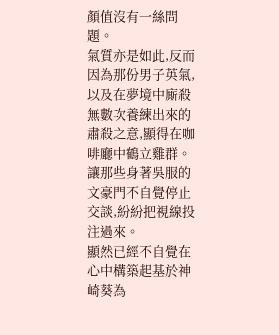顏值沒有一絲問題。
氣質亦是如此,反而因為那份男子英氣,以及在夢境中廝殺無數次養練出來的肅殺之意,顯得在咖啡廳中鶴立雞群。
讓那些身著吳服的文豪門不自覺停止交談,紛紛把視線投注過來。
顯然已經不自覺在心中構築起基於神崎葵為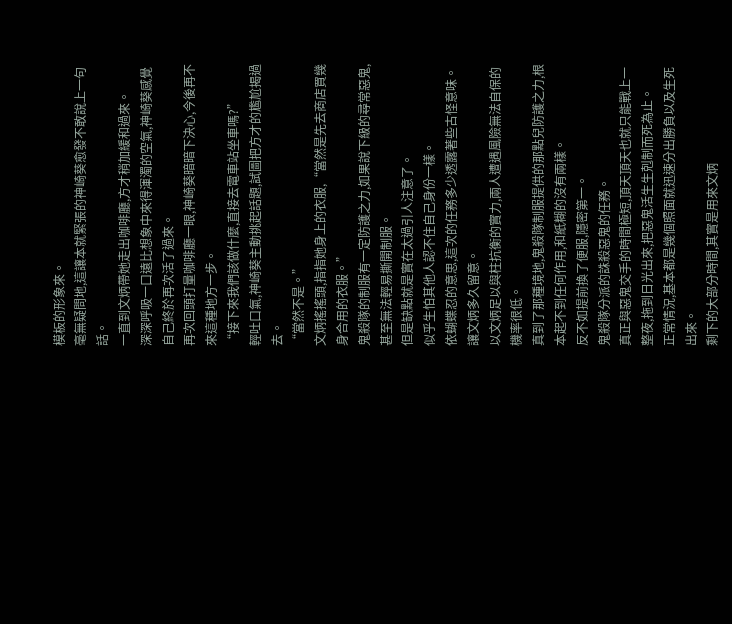模板的形象來。
毫無疑問地,這讓本就緊張的神崎葵愈發不敢說上一句話。
一直到文炳帶她走出咖啡廳,方才稍加緩和過來。
深深呼吸一口遠比想象中來得渾濁的空氣,神崎葵感覺自己終於再次活了過來。
再次回頭打量咖啡廳一眼,神崎葵暗暗下決心,今後再不來這種地方一步。
“接下來我們該做什麼,直接去電車站坐車嗎?”
輕吐口氣,神崎葵主動挑起話題,試圖把方才的尷尬揭過去。
“當然不是。”
文炳搖搖頭,指指她身上的衣服,“當然是先去商店買幾身合用的衣服。”
鬼殺隊的制服有一定防護之力,如果說下級的尋常惡鬼,甚至無法輕易撕開制服。
但是缺點就是實在太過引人注意了。
似乎生怕其他人認不住自己身份一樣。
依蝴蝶忍的意思,這次的任務多少透露著些古怪意味。
讓文炳多久留意。
以文炳足以與柱抗衡的實力,兩人遭遇風險無法自保的機率很低。
真到了那種境地,鬼殺隊制服提供的那點兒防護之力,根本起不到任何作用,和紙糊的沒有兩樣。
反不如提前換了便服,隱密第一。
鬼殺隊分派的誅殺惡鬼的任務。
真正與惡鬼交手的時間極短,頂天頂天也就只能戰上一整夜,拖到日光出來,把惡鬼活生生剋制而死為止。
正常情況,基本都是幾個照面就迅速分出勝負以及生死出來。
剩下的大部分時間,其實是用來文炳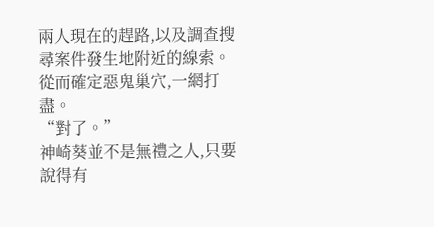兩人現在的趕路,以及調查搜尋案件發生地附近的線索。
從而確定惡鬼巢穴,一網打盡。
“對了。”
神崎葵並不是無禮之人,只要說得有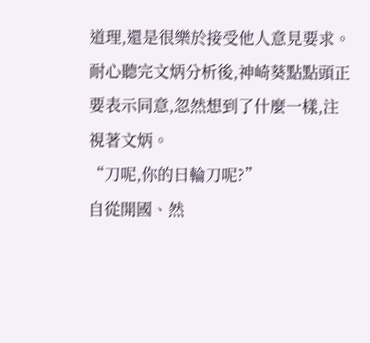道理,還是很樂於接受他人意見要求。
耐心聽完文炳分析後,神崎葵點點頭正要表示同意,忽然想到了什麼一樣,注視著文炳。
“刀呢,你的日輪刀呢?”
自從開國、然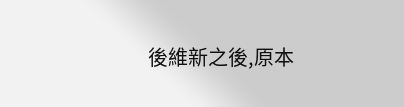後維新之後,原本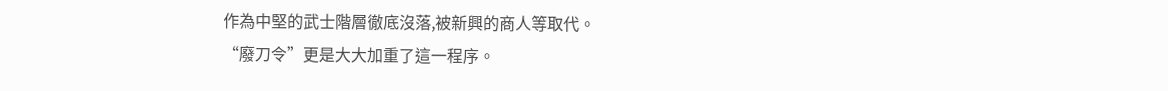作為中堅的武士階層徹底沒落,被新興的商人等取代。
“廢刀令”更是大大加重了這一程序。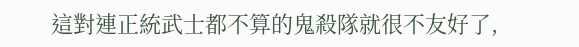這對連正統武士都不算的鬼殺隊就很不友好了,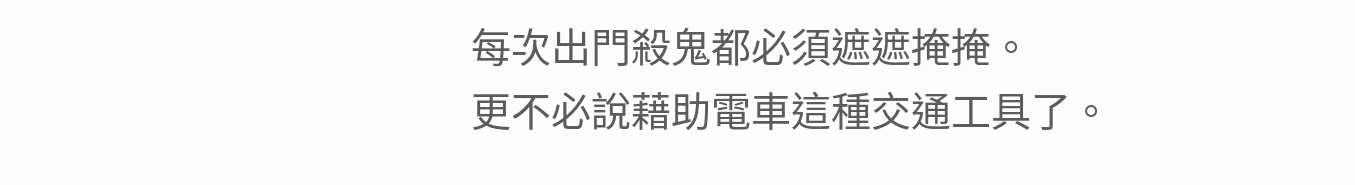每次出門殺鬼都必須遮遮掩掩。
更不必說藉助電車這種交通工具了。